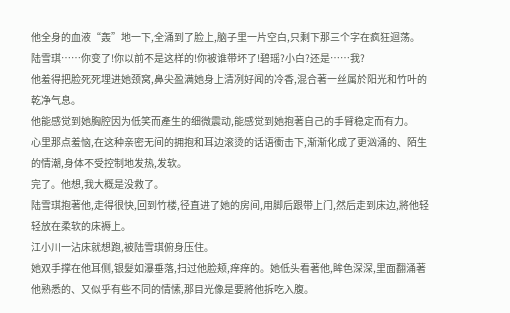他全身的血液“轰”地一下,全涌到了脸上,脑子里一片空白,只剩下那三个字在疯狂迴荡。
陆雪琪……你变了!你以前不是这样的!你被谁带坏了!碧瑶?小白?还是……我?
他羞得把脸死死埋进她颈窝,鼻尖盈满她身上清冽好闻的冷香,混合著一丝属於阳光和竹叶的乾净气息。
他能感觉到她胸腔因为低笑而產生的细微震动,能感觉到她抱著自己的手臂稳定而有力。
心里那点羞恼,在这种亲密无间的拥抱和耳边滚烫的话语衝击下,渐渐化成了更汹涌的、陌生的情潮,身体不受控制地发热,发软。
完了。他想,我大概是没救了。
陆雪琪抱著他,走得很快,回到竹楼,径直进了她的房间,用脚后跟带上门,然后走到床边,將他轻轻放在柔软的床褥上。
江小川一沾床就想跑,被陆雪琪俯身压住。
她双手撑在他耳侧,银髮如瀑垂落,扫过他脸颊,痒痒的。她低头看著他,眸色深深,里面翻涌著他熟悉的、又似乎有些不同的情愫,那目光像是要將他拆吃入腹。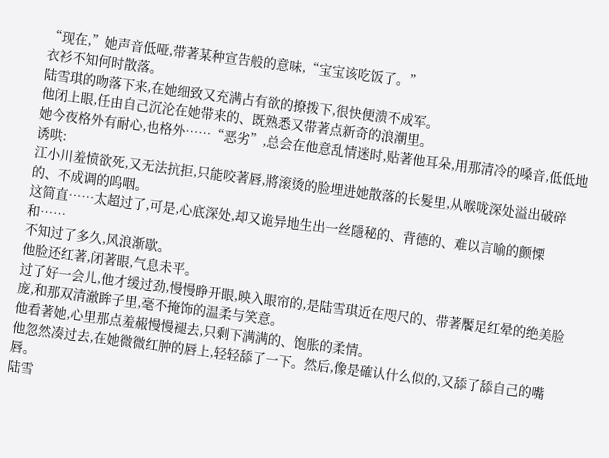“现在,”她声音低哑,带著某种宣告般的意味,“宝宝该吃饭了。”
衣衫不知何时散落。
陆雪琪的吻落下来,在她细致又充满占有欲的撩拨下,很快便溃不成军。
他闭上眼,任由自己沉沦在她带来的、既熟悉又带著点新奇的浪潮里。
她今夜格外有耐心,也格外……“恶劣”,总会在他意乱情迷时,贴著他耳朵,用那清冷的嗓音,低低地诱哄:
江小川羞愤欲死,又无法抗拒,只能咬著唇,將滚烫的脸埋进她散落的长髮里,从喉咙深处溢出破碎的、不成调的呜咽。
这简直……太超过了,可是,心底深处,却又诡异地生出一丝隱秘的、背德的、难以言喻的颤慄和……
不知过了多久,风浪渐歇。
他脸还红著,闭著眼,气息未平。
过了好一会儿,他才缓过劲,慢慢睁开眼,映入眼帘的,是陆雪琪近在咫尺的、带著饜足红晕的绝美脸庞,和那双清澈眸子里,毫不掩饰的温柔与笑意。
他看著她,心里那点羞赧慢慢褪去,只剩下满满的、饱胀的柔情。
他忽然凑过去,在她微微红肿的唇上,轻轻舔了一下。然后,像是確认什么似的,又舔了舔自己的嘴唇。
陆雪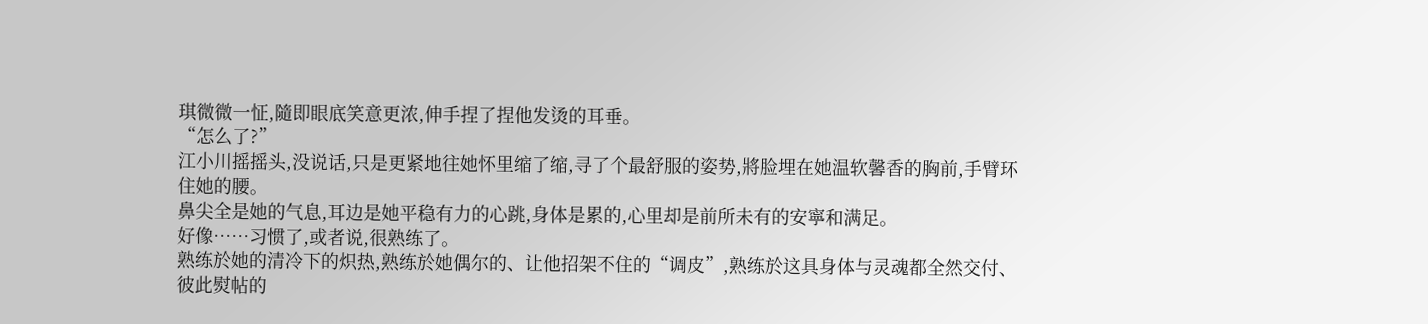琪微微一怔,隨即眼底笑意更浓,伸手捏了捏他发烫的耳垂。
“怎么了?”
江小川摇摇头,没说话,只是更紧地往她怀里缩了缩,寻了个最舒服的姿势,將脸埋在她温软馨香的胸前,手臂环住她的腰。
鼻尖全是她的气息,耳边是她平稳有力的心跳,身体是累的,心里却是前所未有的安寧和满足。
好像……习惯了,或者说,很熟练了。
熟练於她的清冷下的炽热,熟练於她偶尔的、让他招架不住的“调皮”,熟练於这具身体与灵魂都全然交付、彼此熨帖的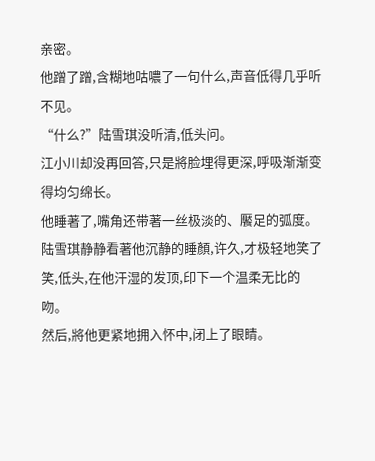亲密。
他蹭了蹭,含糊地咕噥了一句什么,声音低得几乎听不见。
“什么?”陆雪琪没听清,低头问。
江小川却没再回答,只是將脸埋得更深,呼吸渐渐变得均匀绵长。
他睡著了,嘴角还带著一丝极淡的、饜足的弧度。
陆雪琪静静看著他沉静的睡顏,许久,才极轻地笑了笑,低头,在他汗湿的发顶,印下一个温柔无比的吻。
然后,將他更紧地拥入怀中,闭上了眼睛。